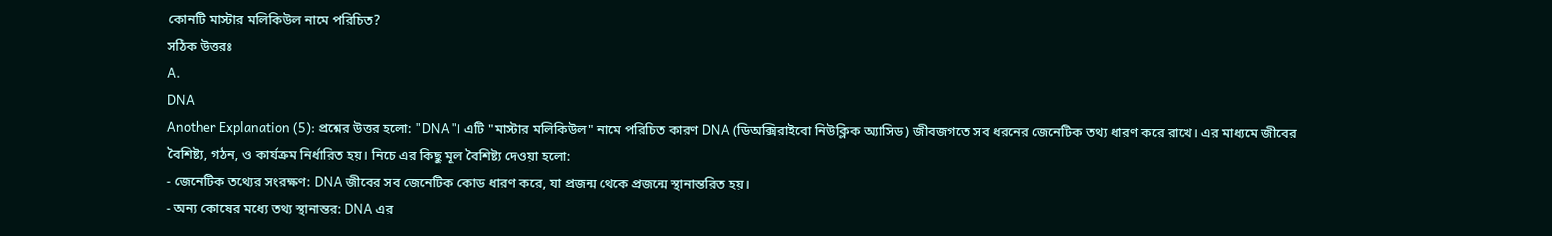কোনটি মাস্টার মলিকিউল নামে পরিচিত?
সঠিক উত্তরঃ
A.
DNA
Another Explanation (5): প্রশ্নের উত্তর হলো: "DNA"। এটি "মাস্টার মলিকিউল" নামে পরিচিত কারণ DNA (ডিঅক্সিরাইবো নিউক্লিক অ্যাসিড) জীবজগতে সব ধরনের জেনেটিক তথ্য ধারণ করে রাখে। এর মাধ্যমে জীবের বৈশিষ্ট্য, গঠন, ও কার্যক্রম নির্ধারিত হয়। নিচে এর কিছু মূল বৈশিষ্ট্য দেওয়া হলো:
- জেনেটিক তথ্যের সংরক্ষণ: DNA জীবের সব জেনেটিক কোড ধারণ করে, যা প্রজন্ম থেকে প্রজন্মে স্থানান্তরিত হয়।
- অন্য কোষের মধ্যে তথ্য স্থানান্তর: DNA এর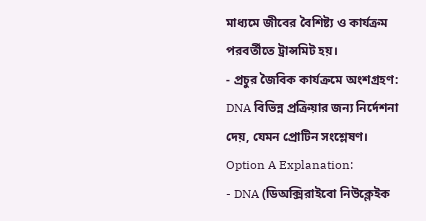মাধ্যমে জীবের বৈশিষ্ট্য ও কার্যক্রম পরবর্তীতে ট্রান্সমিট হয়।
- প্রচুর জৈবিক কার্যক্রমে অংশগ্রহণ: DNA বিভিন্ন প্রক্রিয়ার জন্য নির্দেশনা দেয়, যেমন প্রোটিন সংশ্লেষণ।
Option A Explanation:
- DNA (ডিঅক্সিরাইবো নিউক্লেইক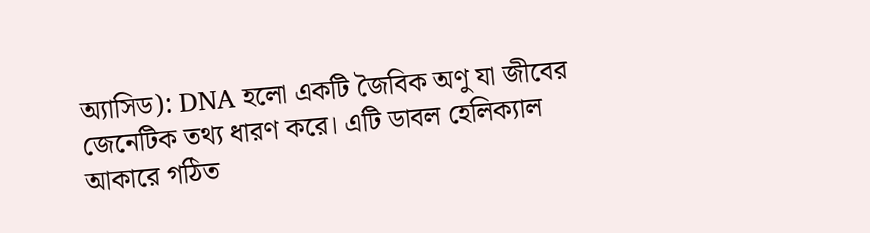অ্যাসিড): DNA হলো একটি জৈবিক অণু যা জীবের জেনেটিক তথ্য ধারণ করে। এটি ডাবল হেলিক্যাল আকারে গঠিত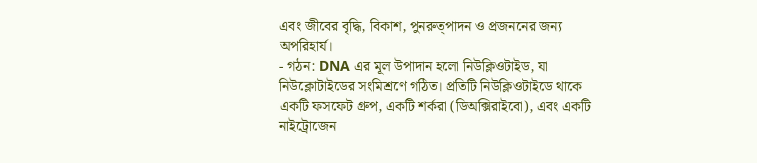এবং জীবের বৃদ্ধি, বিকাশ, পুনরুত্পাদন ও প্রজননের জন্য অপরিহার্য।
- গঠন: DNA এর মূল উপাদান হলো নিউক্লিওটাইড, যা নিউক্লোটাইডের সংমিশ্রণে গঠিত। প্রতিটি নিউক্লিওটাইডে থাকে একটি ফসফেট গ্রুপ, একটি শর্করা (ডিঅক্সিরাইবো), এবং একটি নাইট্রোজেন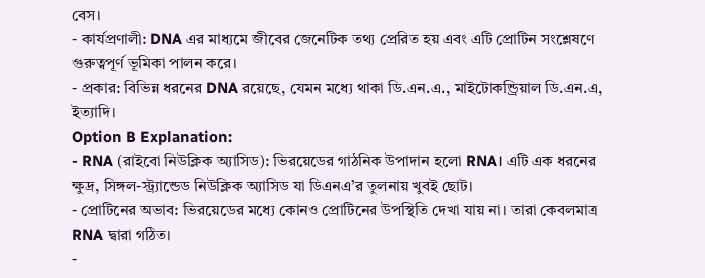বেস।
- কার্যপ্রণালী: DNA এর মাধ্যমে জীবের জেনেটিক তথ্য প্রেরিত হয় এবং এটি প্রোটিন সংশ্লেষণে গুরুত্বপূর্ণ ভূমিকা পালন করে।
- প্রকার: বিভিন্ন ধরনের DNA রয়েছে, যেমন মধ্যে থাকা ডি.এন.এ., মাইটোকন্ড্রিয়াল ডি.এন.এ, ইত্যাদি।
Option B Explanation:
- RNA (রাইবো নিউক্লিক অ্যাসিড): ভিরয়েডের গাঠনিক উপাদান হলো RNA। এটি এক ধরনের ক্ষুদ্র, সিঙ্গল-স্ট্র্যান্ডেড নিউক্লিক অ্যাসিড যা ডিএনএ’র তুলনায় খুবই ছোট।
- প্রোটিনের অভাব: ভিরয়েডের মধ্যে কোনও প্রোটিনের উপস্থিতি দেখা যায় না। তারা কেবলমাত্র RNA দ্বারা গঠিত।
-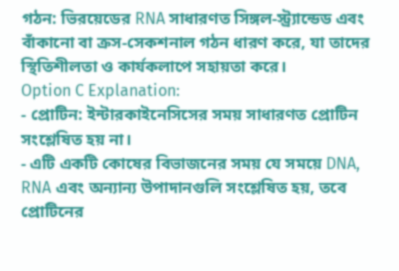গঠন: ভিরয়েডের RNA সাধারণত সিঙ্গল-স্ট্র্যান্ডেড এবং বাঁকানো বা ক্রস-সেকশনাল গঠন ধারণ করে, যা তাদের স্থিতিশীলতা ও কার্যকলাপে সহায়তা করে।
Option C Explanation:
- প্রোটিন: ইন্টারকাইনেসিসের সময় সাধারণত প্রোটিন সংশ্লেষিত হয় না।
- এটি একটি কোষের বিভাজনের সময় যে সময়ে DNA, RNA এবং অন্যান্য উপাদানগুলি সংশ্লেষিত হয়, তবে প্রোটিনের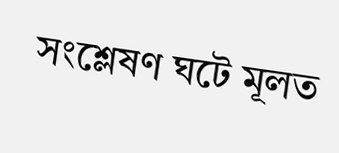সংশ্লেষণ ঘটে মূলত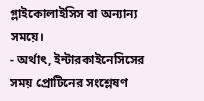গ্লাইকোলাইসিস বা অন্যান্য সময়ে।
- অর্থাৎ, ইন্টারকাইনেসিসের সময় প্রোটিনের সংশ্লেষণ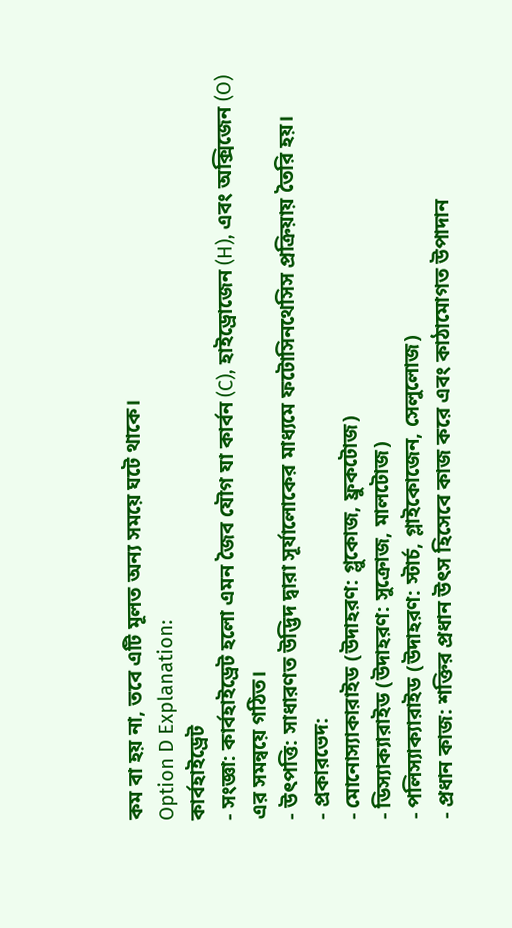কম বা হয় না, তবে এটি মূলত অন্য সময়ে ঘটে থাকে।
Option D Explanation:
কার্বহাইড্রেট
- সংজ্ঞা: কার্বহাইড্রেট হলো এমন জৈব যৌগ যা কার্বন (C), হাইড্রোজেন (H), এবং অক্সিজেন (O) এর সমন্বয়ে গঠিত।
- উৎপত্তি: সাধারণত উদ্ভিদ দ্বারা সূর্যালোকের মাধ্যমে ফটোসিনথেসিস প্রক্রিয়ায় তৈরি হয়।
- প্রকারভেদ:
- মোনোস্যাকারাইড (উদাহরণ: গ্লুকোজ, ফ্রুকটোজ)
- ডিস্যাক্যারাইড (উদাহরণ: সুক্রোজ, মালটোজ)
- পলিস্যাক্যারাইড (উদাহরণ: স্টার্চ, গ্লাইকোজেন, সেলুলোজ)
- প্রধান কাজ: শক্তির প্রধান উৎস হিসেবে কাজ করে এবং কাঠামোগত উপাদান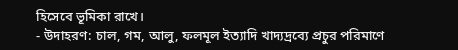হিসেবে ভূমিকা রাখে।
- উদাহরণ: চাল, গম, আলু, ফলমূল ইত্যাদি খাদ্যদ্রব্যে প্রচুর পরিমাণে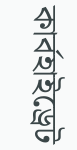কার্বহাইড্রেট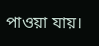পাওয়া যায়।